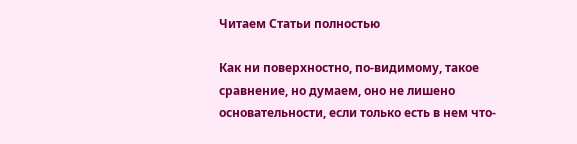Читаем Статьи полностью

Как ни поверхностно, по-видимому, такое сравнение, но думаем, оно не лишено основательности, если только есть в нем что-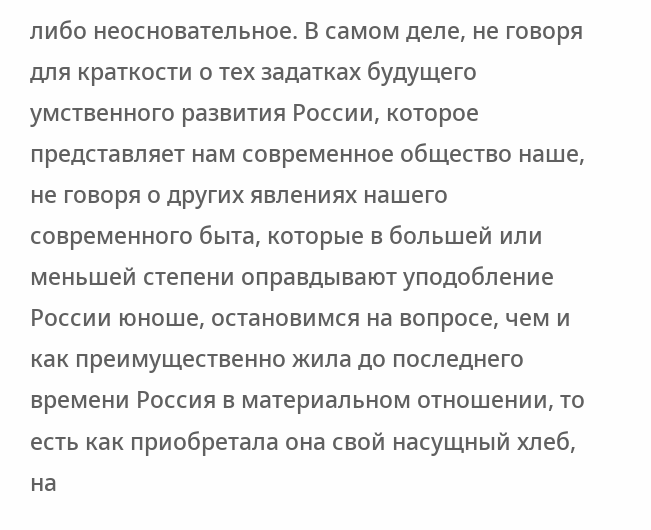либо неосновательное. В самом деле, не говоря для краткости о тех задатках будущего умственного развития России, которое представляет нам современное общество наше, не говоря о других явлениях нашего современного быта, которые в большей или меньшей степени оправдывают уподобление России юноше, остановимся на вопросе, чем и как преимущественно жила до последнего времени Россия в материальном отношении, то есть как приобретала она свой насущный хлеб, на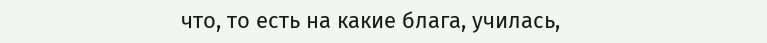что, то есть на какие блага, училась,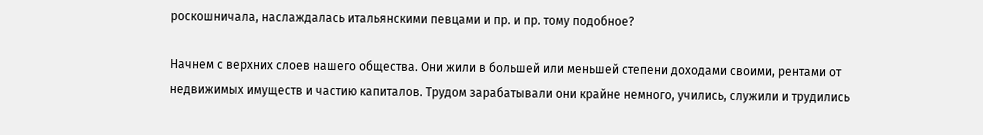роскошничала, наслаждалась итальянскими певцами и пр. и пр. тому подобное?

Начнем с верхних слоев нашего общества. Они жили в большей или меньшей степени доходами своими, рентами от недвижимых имуществ и частию капиталов. Трудом зарабатывали они крайне немного, учились, служили и трудились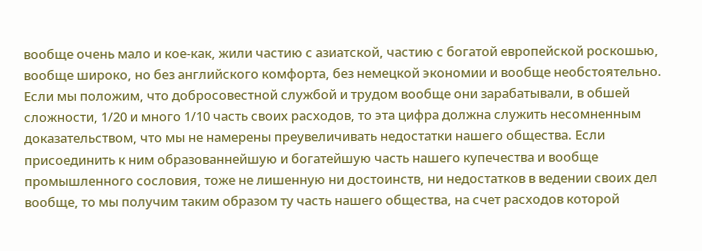вообще очень мало и кое-как, жили частию с азиатской, частию с богатой европейской роскошью, вообще широко, но без английского комфорта, без немецкой экономии и вообще необстоятельно. Если мы положим, что добросовестной службой и трудом вообще они зарабатывали, в обшей сложности, 1/20 и много 1/10 часть своих расходов, то эта цифра должна служить несомненным доказательством, что мы не намерены преувеличивать недостатки нашего общества. Если присоединить к ним образованнейшую и богатейшую часть нашего купечества и вообще промышленного сословия, тоже не лишенную ни достоинств, ни недостатков в ведении своих дел вообще, то мы получим таким образом ту часть нашего общества, на счет расходов которой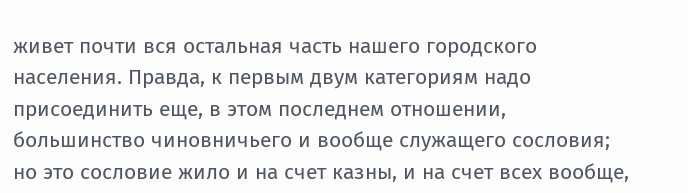живет почти вся остальная часть нашего городского населения. Правда, к первым двум категориям надо присоединить еще, в этом последнем отношении, большинство чиновничьего и вообще служащего сословия; но это сословие жило и на счет казны, и на счет всех вообще,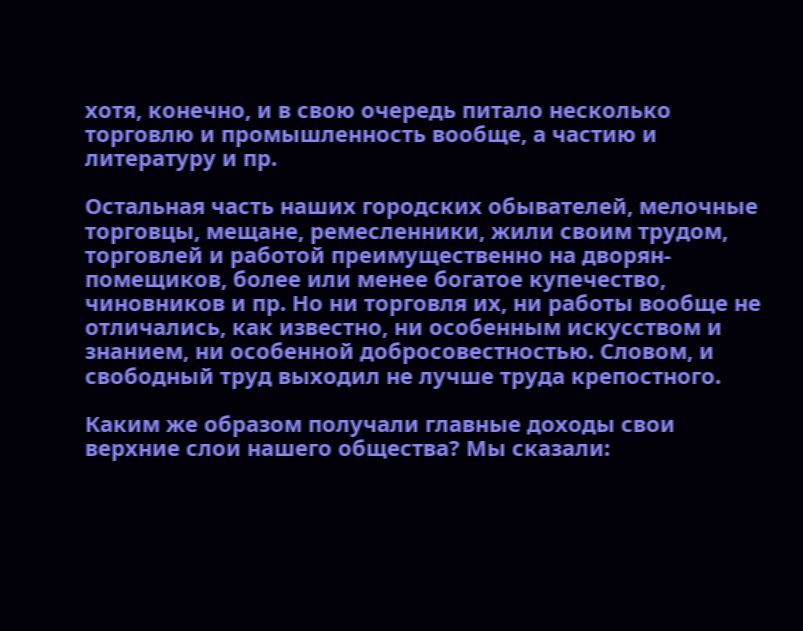хотя, конечно, и в свою очередь питало несколько торговлю и промышленность вообще, а частию и литературу и пр.

Остальная часть наших городских обывателей, мелочные торговцы, мещане, ремесленники, жили своим трудом, торговлей и работой преимущественно на дворян-помещиков, более или менее богатое купечество, чиновников и пр. Но ни торговля их, ни работы вообще не отличались, как известно, ни особенным искусством и знанием, ни особенной добросовестностью. Словом, и свободный труд выходил не лучше труда крепостного.

Каким же образом получали главные доходы свои верхние слои нашего общества? Мы сказали: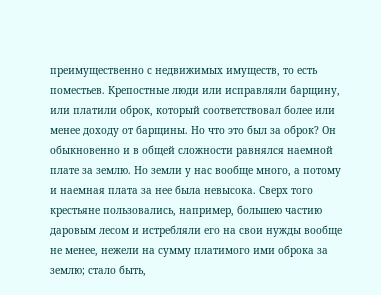преимущественно с недвижимых имуществ, то есть поместьев. Крепостные люди или исправляли барщину, или платили оброк, который соответствовал более или менее доходу от барщины. Но что это был за оброк? Он обыкновенно и в общей сложности равнялся наемной плате за землю. Но земли у нас вообще много, а потому и наемная плата за нее была невысока. Сверх того крестьяне пользовались, например, большею частию даровым лесом и истребляли его на свои нужды вообще не менее, нежели на сумму платимого ими оброка за землю; стало быть,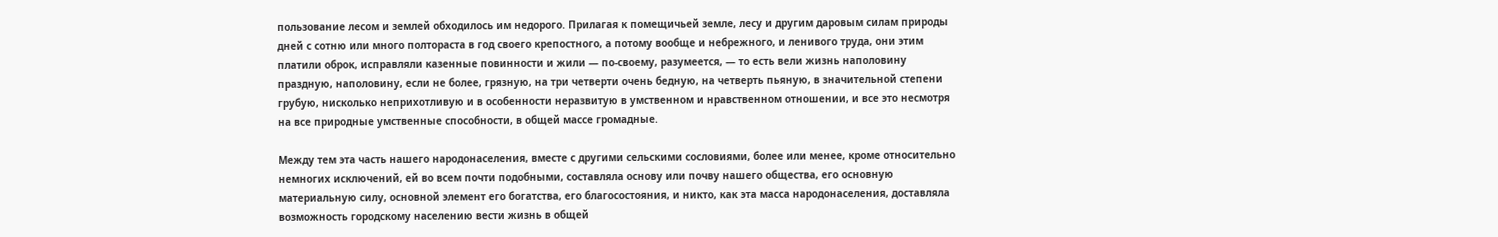пользование лесом и землей обходилось им недорого. Прилагая к помещичьей земле, лесу и другим даровым силам природы дней с сотню или много полтораста в год своего крепостного, а потому вообще и небрежного, и ленивого труда, они этим платили оброк, исправляли казенные повинности и жили — по-своему, разумеется, — то есть вели жизнь наполовину праздную, наполовину, если не более, грязную, на три четверти очень бедную, на четверть пьяную, в значительной степени грубую, нисколько неприхотливую и в особенности неразвитую в умственном и нравственном отношении, и все это несмотря на все природные умственные способности, в общей массе громадные.

Между тем эта часть нашего народонаселения, вместе с другими сельскими сословиями, более или менее, кроме относительно немногих исключений, ей во всем почти подобными, составляла основу или почву нашего общества, его основную материальную силу, основной элемент его богатства, его благосостояния, и никто, как эта масса народонаселения, доставляла возможность городскому населению вести жизнь в общей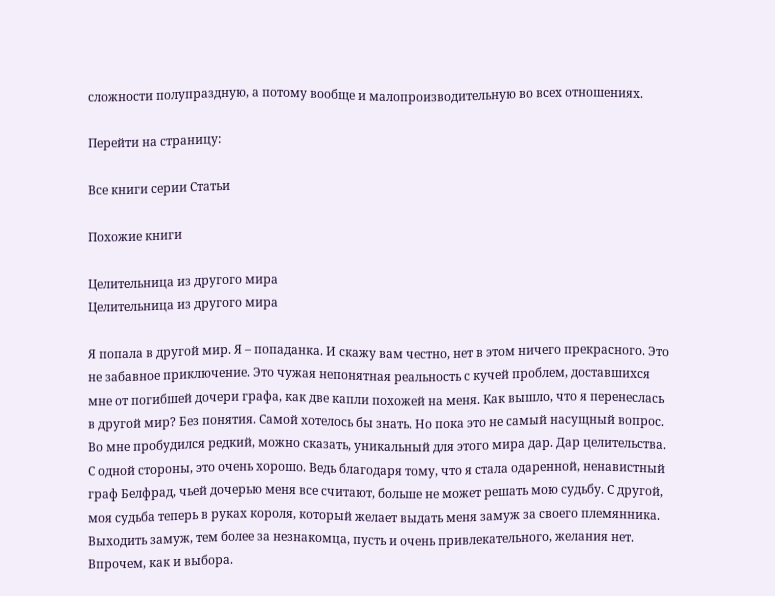сложности полупраздную, а потому вообще и малопроизводительную во всех отношениях.

Перейти на страницу:

Все книги серии Статьи

Похожие книги

Целительница из другого мира
Целительница из другого мира

Я попала в другой мир. Я – попаданка. И скажу вам честно, нет в этом ничего прекрасного. Это не забавное приключение. Это чужая непонятная реальность с кучей проблем, доставшихся мне от погибшей дочери графа, как две капли похожей на меня. Как вышло, что я перенеслась в другой мир? Без понятия. Самой хотелось бы знать. Но пока это не самый насущный вопрос. Во мне пробудился редкий, можно сказать, уникальный для этого мира дар. Дар целительства. С одной стороны, это очень хорошо. Ведь благодаря тому, что я стала одаренной, ненавистный граф Белфрад, чьей дочерью меня все считают, больше не может решать мою судьбу. С другой, моя судьба теперь в руках короля, который желает выдать меня замуж за своего племянника. Выходить замуж, тем более за незнакомца, пусть и очень привлекательного, желания нет. Впрочем, как и выбора.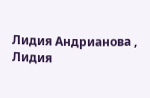Лидия Андрианова , Лидия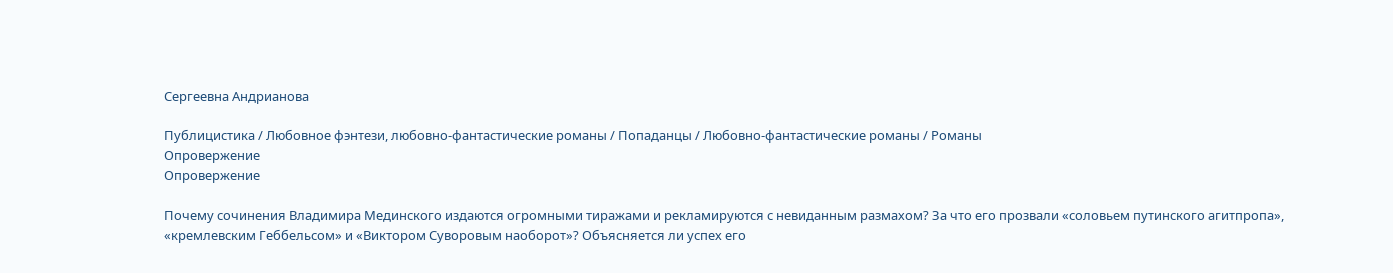Сергеевна Андрианова

Публицистика / Любовное фэнтези, любовно-фантастические романы / Попаданцы / Любовно-фантастические романы / Романы
Опровержение
Опровержение

Почему сочинения Владимира Мединского издаются огромными тиражами и рекламируются с невиданным размахом? За что его прозвали «соловьем путинского агитпропа», «кремлевским Геббельсом» и «Виктором Суворовым наоборот»? Объясняется ли успех его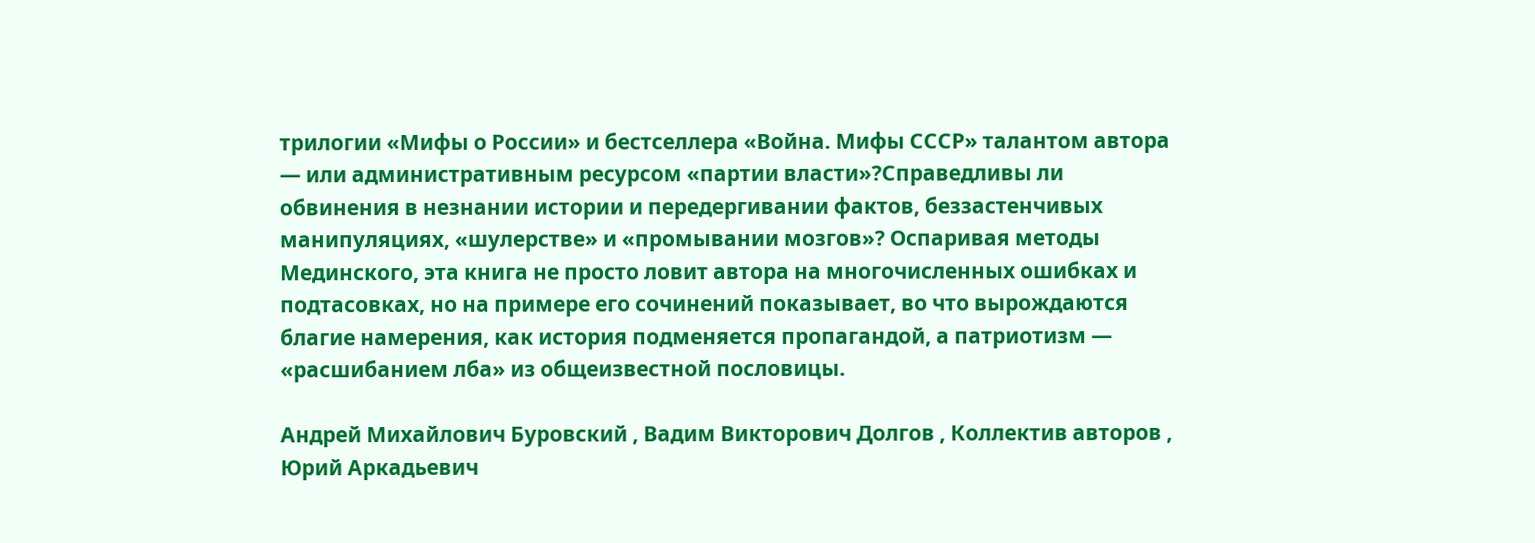трилогии «Мифы о России» и бестселлера «Война. Мифы СССР» талантом автора — или административным ресурсом «партии власти»?Справедливы ли обвинения в незнании истории и передергивании фактов, беззастенчивых манипуляциях, «шулерстве» и «промывании мозгов»? Оспаривая методы Мединского, эта книга не просто ловит автора на многочисленных ошибках и подтасовках, но на примере его сочинений показывает, во что вырождаются благие намерения, как история подменяется пропагандой, а патриотизм — «расшибанием лба» из общеизвестной пословицы.

Андрей Михайлович Буровский , Вадим Викторович Долгов , Коллектив авторов , Юрий Аркадьевич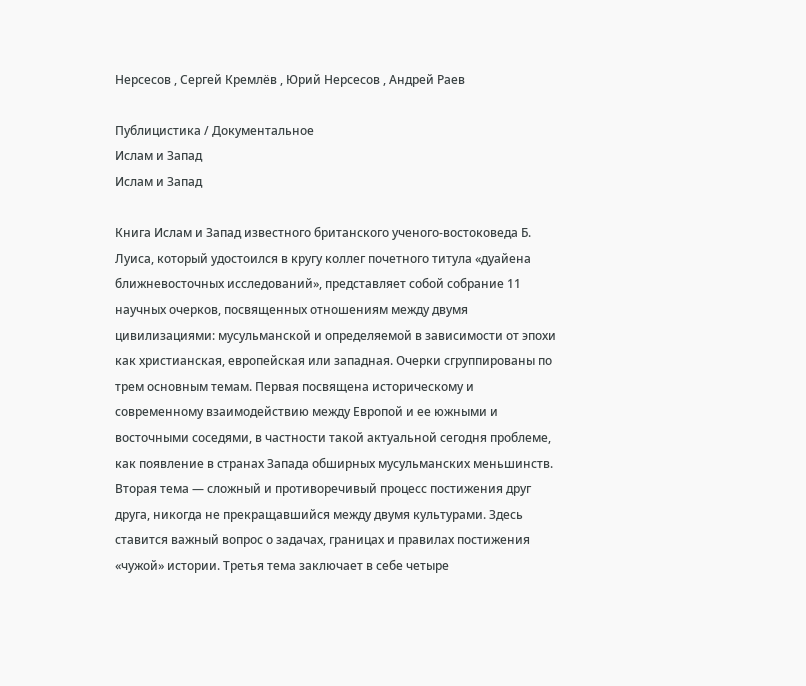Нерсесов , Сергей Кремлёв , Юрий Нерсесов , Андрей Раев

Публицистика / Документальное
Ислам и Запад
Ислам и Запад

Книга Ислам и Запад известного британского ученого-востоковеда Б. Луиса, который удостоился в кругу коллег почетного титула «дуайена ближневосточных исследований», представляет собой собрание 11 научных очерков, посвященных отношениям между двумя цивилизациями: мусульманской и определяемой в зависимости от эпохи как христианская, европейская или западная. Очерки сгруппированы по трем основным темам. Первая посвящена историческому и современному взаимодействию между Европой и ее южными и восточными соседями, в частности такой актуальной сегодня проблеме, как появление в странах Запада обширных мусульманских меньшинств. Вторая тема — сложный и противоречивый процесс постижения друг друга, никогда не прекращавшийся между двумя культурами. Здесь ставится важный вопрос о задачах, границах и правилах постижения «чужой» истории. Третья тема заключает в себе четыре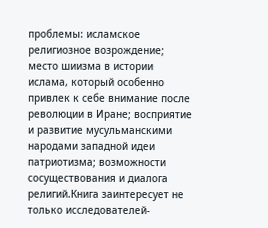проблемы: исламское религиозное возрождение; место шиизма в истории ислама, который особенно привлек к себе внимание после революции в Иране; восприятие и развитие мусульманскими народами западной идеи патриотизма; возможности сосуществования и диалога религий.Книга заинтересует не только исследователей-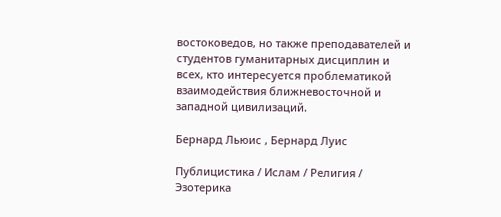востоковедов, но также преподавателей и студентов гуманитарных дисциплин и всех, кто интересуется проблематикой взаимодействия ближневосточной и западной цивилизаций.

Бернард Льюис , Бернард Луис

Публицистика / Ислам / Религия / Эзотерика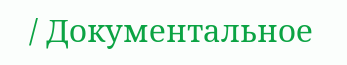/ Документальное